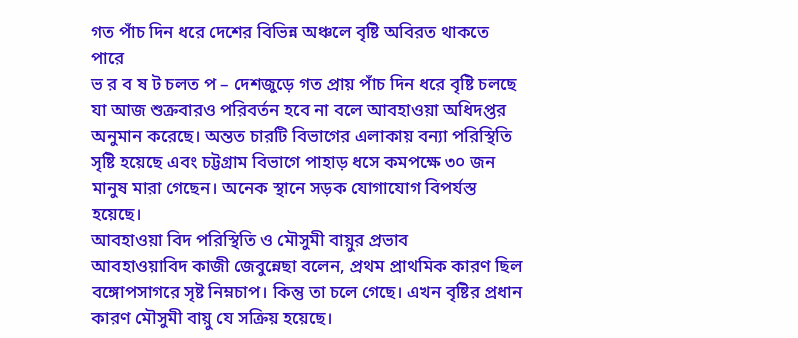গত পাঁচ দিন ধরে দেশের বিভিন্ন অঞ্চলে বৃষ্টি অবিরত থাকতে পারে
ভ র ব ষ ট চলত প – দেশজুড়ে গত প্রায় পাঁচ দিন ধরে বৃষ্টি চলছে যা আজ শুক্রবারও পরিবর্তন হবে না বলে আবহাওয়া অধিদপ্তর অনুমান করেছে। অন্তত চারটি বিভাগের এলাকায় বন্যা পরিস্থিতি সৃষ্টি হয়েছে এবং চট্টগ্রাম বিভাগে পাহাড় ধসে কমপক্ষে ৩০ জন মানুষ মারা গেছেন। অনেক স্থানে সড়ক যোগাযোগ বিপর্যস্ত হয়েছে।
আবহাওয়া বিদ পরিস্থিতি ও মৌসুমী বায়ুর প্রভাব
আবহাওয়াবিদ কাজী জেবুন্নেছা বলেন, প্রথম প্রাথমিক কারণ ছিল বঙ্গোপসাগরে সৃষ্ট নিম্নচাপ। কিন্তু তা চলে গেছে। এখন বৃষ্টির প্রধান কারণ মৌসুমী বায়ু যে সক্রিয় হয়েছে।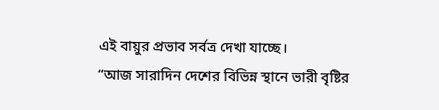এই বায়ুর প্রভাব সর্বত্র দেখা যাচ্ছে।
“আজ সারাদিন দেশের বিভিন্ন স্থানে ভারী বৃষ্টির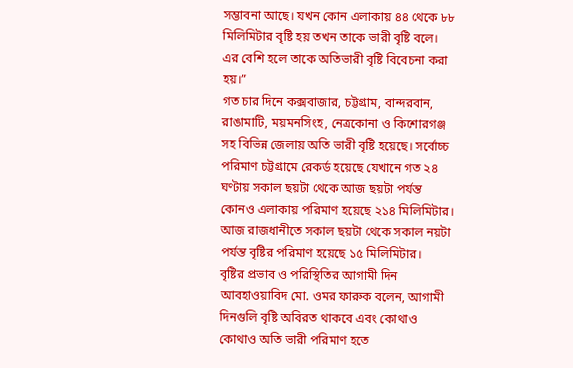সম্ভাবনা আছে। যখন কোন এলাকায় ৪৪ থেকে ৮৮ মিলিমিটার বৃষ্টি হয় তখন তাকে ভারী বৃষ্টি বলে। এর বেশি হলে তাকে অতিভারী বৃষ্টি বিবেচনা করা হয়।”
গত চার দিনে কক্সবাজার, চট্টগ্রাম, বান্দরবান, রাঙামাটি, ময়মনসিংহ, নেত্রকোনা ও কিশোরগঞ্জ সহ বিভিন্ন জেলায় অতি ভারী বৃষ্টি হয়েছে। সর্বোচ্চ পরিমাণ চট্টগ্রামে রেকর্ড হয়েছে যেখানে গত ২৪ ঘণ্টায় সকাল ছয়টা থেকে আজ ছয়টা পর্যন্ত কোনও এলাকায় পরিমাণ হয়েছে ২১৪ মিলিমিটার। আজ রাজধানীতে সকাল ছয়টা থেকে সকাল নয়টা পর্যন্ত বৃষ্টির পরিমাণ হয়েছে ১৫ মিলিমিটার।
বৃষ্টির প্রভাব ও পরিস্থিতির আগামী দিন
আবহাওয়াবিদ মো. ওমর ফারুক বলেন, আগামী দিনগুলি বৃষ্টি অবিরত থাকবে এবং কোথাও কোথাও অতি ভারী পরিমাণ হতে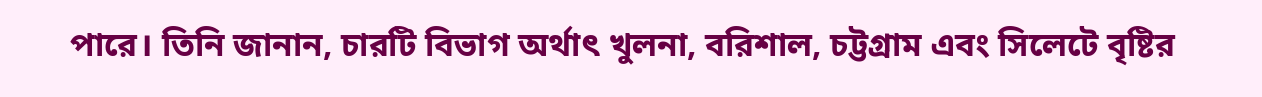পারে। তিনি জানান, চারটি বিভাগ অর্থাৎ খুলনা, বরিশাল, চট্টগ্রাম এবং সিলেটে বৃষ্টির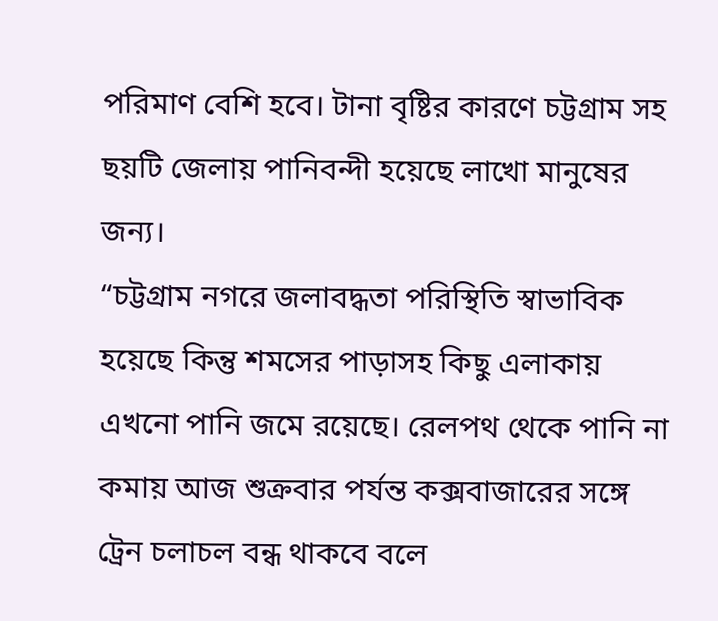পরিমাণ বেশি হবে। টানা বৃষ্টির কারণে চট্টগ্রাম সহ ছয়টি জেলায় পানিবন্দী হয়েছে লাখো মানুষের জন্য।
“চট্টগ্রাম নগরে জলাবদ্ধতা পরিস্থিতি স্বাভাবিক হয়েছে কিন্তু শমসের পাড়াসহ কিছু এলাকায় এখনো পানি জমে রয়েছে। রেলপথ থেকে পানি না কমায় আজ শুক্রবার পর্যন্ত কক্সবাজারের সঙ্গে ট্রেন চলাচল বন্ধ থাকবে বলে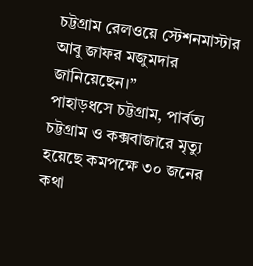চট্টগ্রাম রেলওয়ে স্টেশনমাস্টার আবু জাফর মজুমদার জানিয়েছেন।”
পাহাড়ধসে চট্টগ্রাম, পার্বত্য চট্টগ্রাম ও কক্সবাজারে মৃত্যু হয়েছে কমপক্ষে ৩০ জনের কথা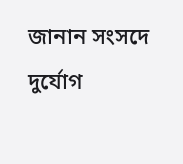জানান সংসদে দুর্যোগ